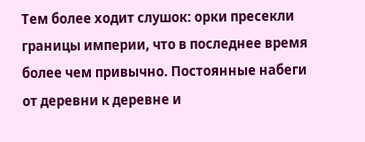Тем более ходит слушок: орки пресекли границы империи, что в последнее время более чем привычно. Постоянные набеги от деревни к деревне и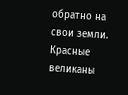обратно на свои земли. Красные великаны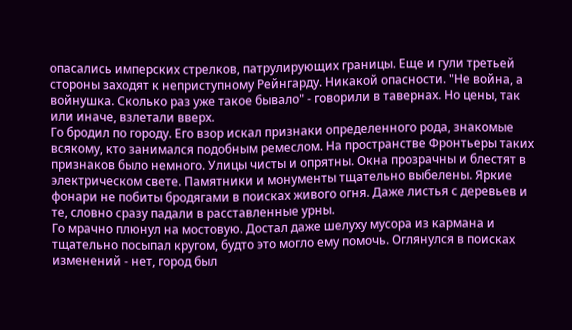опасались имперских стрелков, патрулирующих границы. Еще и гули третьей стороны заходят к неприступному Рейнгарду. Никакой опасности. "Не война, а войнушка. Сколько раз уже такое бывало" - говорили в тавернах. Но цены, так или иначе, взлетали вверх.
Го бродил по городу. Его взор искал признаки определенного рода, знакомые всякому, кто занимался подобным ремеслом. На пространстве Фронтьеры таких признаков было немного. Улицы чисты и опрятны. Окна прозрачны и блестят в электрическом свете. Памятники и монументы тщательно выбелены. Яркие фонари не побиты бродягами в поисках живого огня. Даже листья с деревьев и те, словно сразу падали в расставленные урны.
Го мрачно плюнул на мостовую. Достал даже шелуху мусора из кармана и тщательно посыпал кругом, будто это могло ему помочь. Оглянулся в поисках изменений - нет, город был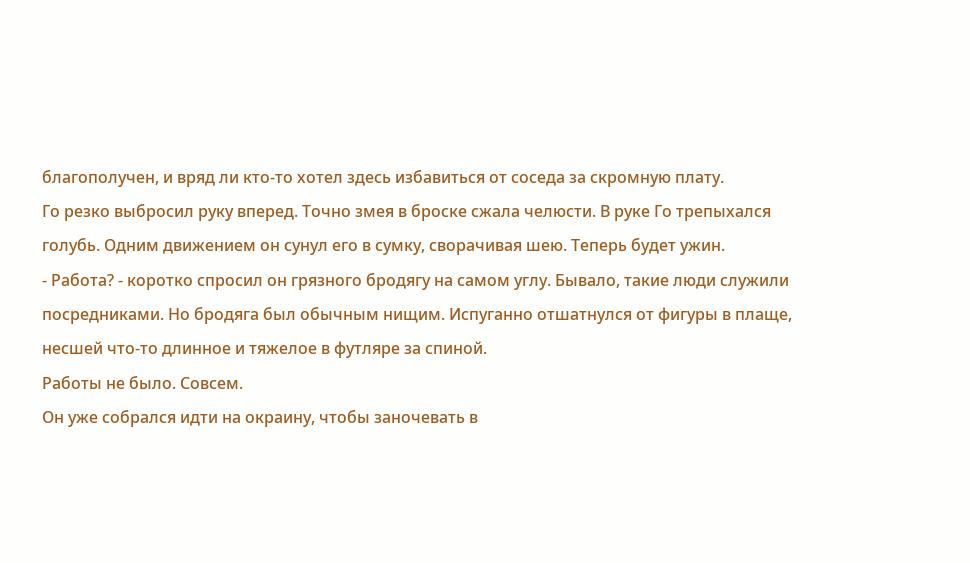благополучен, и вряд ли кто-то хотел здесь избавиться от соседа за скромную плату.
Го резко выбросил руку вперед. Точно змея в броске сжала челюсти. В руке Го трепыхался голубь. Одним движением он сунул его в сумку, сворачивая шею. Теперь будет ужин.
- Работа? - коротко спросил он грязного бродягу на самом углу. Бывало, такие люди служили посредниками. Но бродяга был обычным нищим. Испуганно отшатнулся от фигуры в плаще, несшей что-то длинное и тяжелое в футляре за спиной.
Работы не было. Совсем.
Он уже собрался идти на окраину, чтобы заночевать в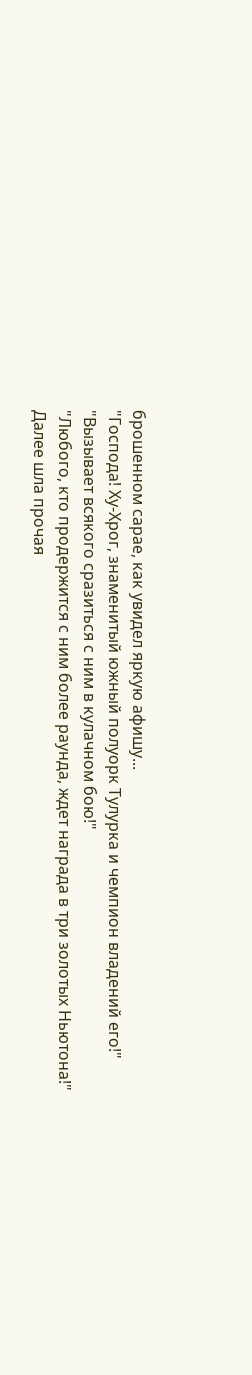брошенном сарае, как увидел яркую афишу...
"Господа! Ху-Хрог, знаменитый южный полуорк Тулурка и чемпион владений его!"
"Вызывает всякого сразиться с ним в кулачном бою!"
"Любого, кто продержится с ним более раунда, ждет награда в три золотых Ньютона!"
Далее шла прочая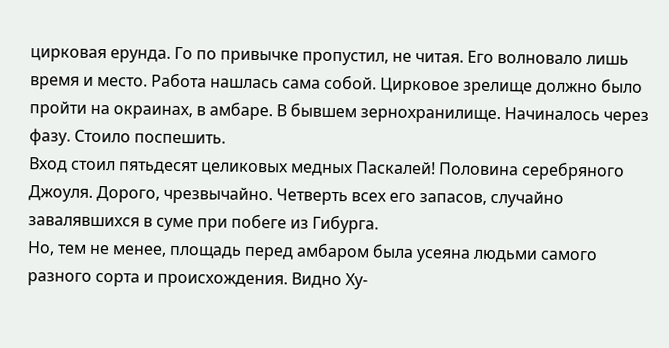цирковая ерунда. Го по привычке пропустил, не читая. Его волновало лишь время и место. Работа нашлась сама собой. Цирковое зрелище должно было пройти на окраинах, в амбаре. В бывшем зернохранилище. Начиналось через фазу. Стоило поспешить.
Вход стоил пятьдесят целиковых медных Паскалей! Половина серебряного Джоуля. Дорого, чрезвычайно. Четверть всех его запасов, случайно завалявшихся в суме при побеге из Гибурга.
Но, тем не менее, площадь перед амбаром была усеяна людьми самого разного сорта и происхождения. Видно Ху-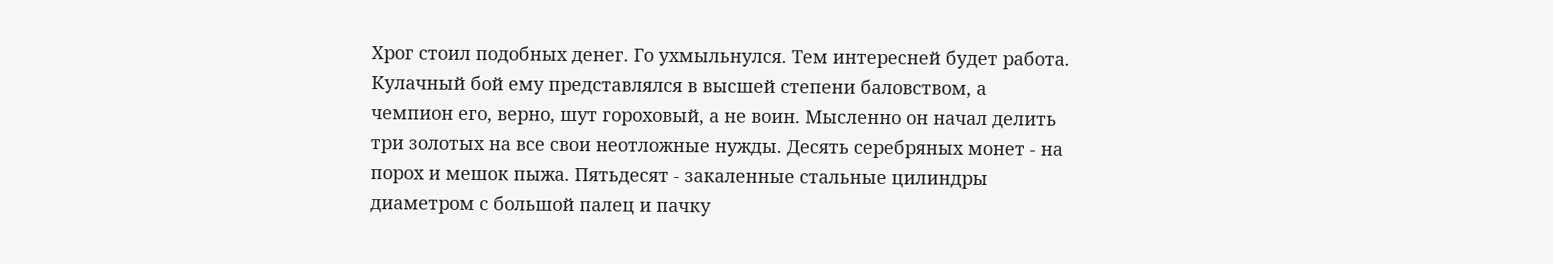Хрог стоил подобных денег. Го ухмыльнулся. Тем интересней будет работа. Кулачный бой ему представлялся в высшей степени баловством, а чемпион его, верно, шут гороховый, а не воин. Мысленно он начал делить три золотых на все свои неотложные нужды. Десять серебряных монет - на порох и мешок пыжа. Пятьдесят - закаленные стальные цилиндры диаметром с большой палец и пачку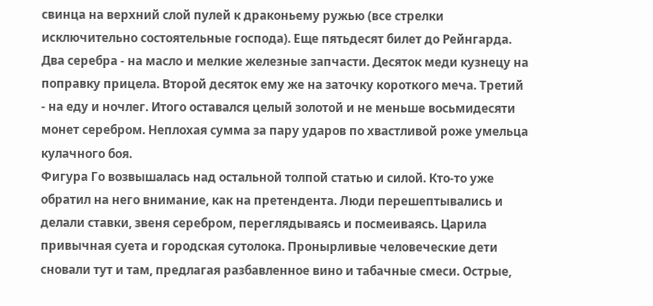свинца на верхний слой пулей к драконьему ружью (все стрелки исключительно состоятельные господа). Еще пятьдесят билет до Рейнгарда. Два серебра - на масло и мелкие железные запчасти. Десяток меди кузнецу на поправку прицела. Второй десяток ему же на заточку короткого меча. Третий - на еду и ночлег. Итого оставался целый золотой и не меньше восьмидесяти монет серебром. Неплохая сумма за пару ударов по хвастливой роже умельца кулачного боя.
Фигура Го возвышалась над остальной толпой статью и силой. Кто-то уже обратил на него внимание, как на претендента. Люди перешептывались и делали ставки, звеня серебром, переглядываясь и посмеиваясь. Царила привычная суета и городская сутолока. Пронырливые человеческие дети сновали тут и там, предлагая разбавленное вино и табачные смеси. Острые,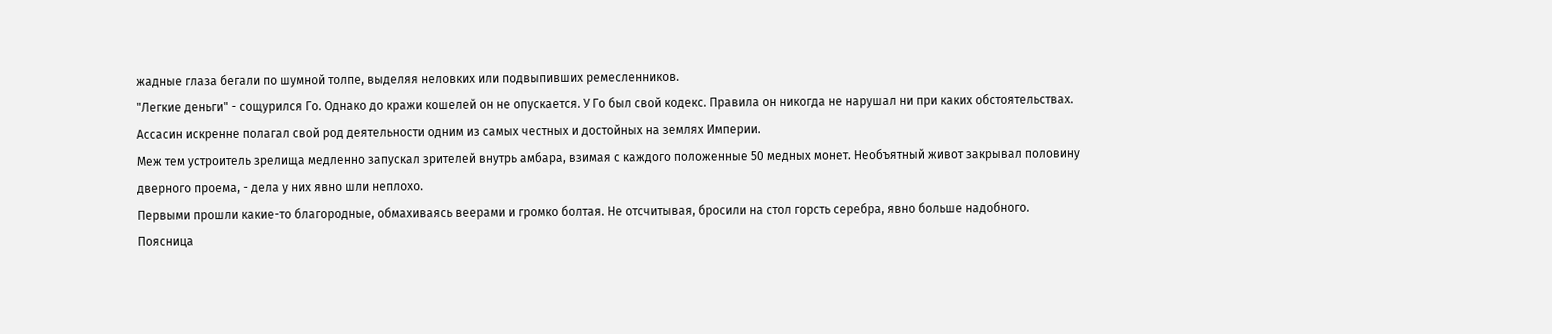жадные глаза бегали по шумной толпе, выделяя неловких или подвыпивших ремесленников.
"Легкие деньги" - сощурился Го. Однако до кражи кошелей он не опускается. У Го был свой кодекс. Правила он никогда не нарушал ни при каких обстоятельствах. Ассасин искренне полагал свой род деятельности одним из самых честных и достойных на землях Империи.
Меж тем устроитель зрелища медленно запускал зрителей внутрь амбара, взимая с каждого положенные 50 медных монет. Необъятный живот закрывал половину дверного проема, - дела у них явно шли неплохо.
Первыми прошли какие-то благородные, обмахиваясь веерами и громко болтая. Не отсчитывая, бросили на стол горсть серебра, явно больше надобного. Поясница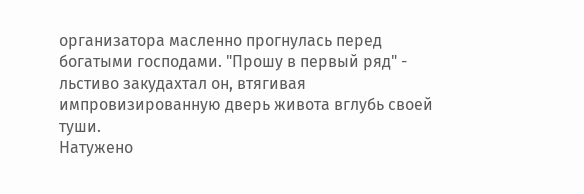организатора масленно прогнулась перед богатыми господами. "Прошу в первый ряд" - льстиво закудахтал он, втягивая импровизированную дверь живота вглубь своей туши.
Натужено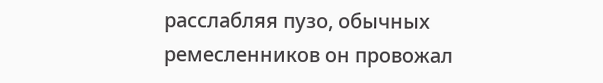расслабляя пузо, обычных ремесленников он провожал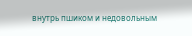внутрь пшиком и недовольным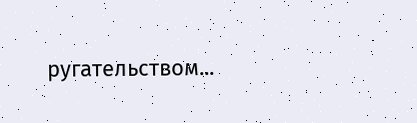ругательством...